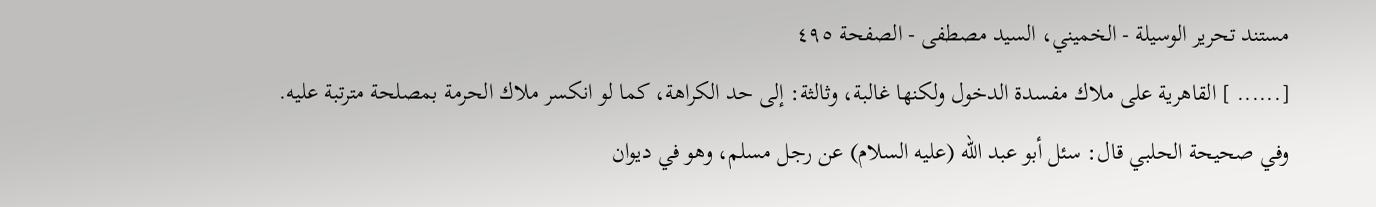مستند تحرير الوسيلة - الخميني، السيد مصطفى - الصفحة ٤٩٥
[...... ] القاهرية على ملاك مفسدة الدخول ولكنها غالبة، وثالثة: إلى حد الكراهة، كما لو انكسر ملاك الحرمة بمصلحة مترتبة عليه. وفي صحيحة الحلبي قال: سئل أبو عبد الله (عليه السلام) عن رجل مسلم، وهو في ديوان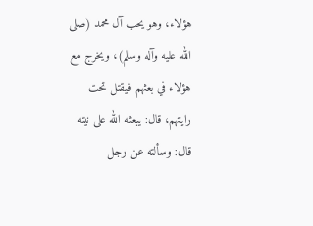هؤلاء، وهو يحب آل محمد (صلى الله عليه وآله وسلم)، ويخرج مع هؤلاء في بعثهم فيقتل تحت رايتهم، قال: يبعثه الله على نيته قال: وسألته عن رجل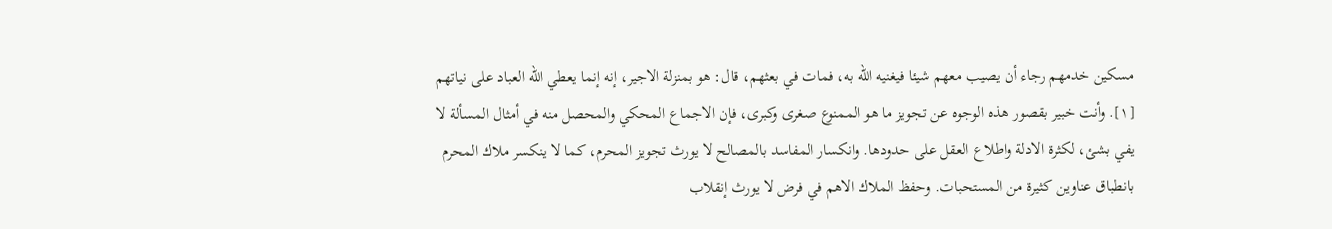مسكين خدمهم رجاء أن يصيب معهم شيئا فيغنيه الله به، فمات في بعثهم، قال: هو بمنزلة الاجير، إنه إنما يعطي الله العباد على نياتهم [١]. وأنت خبير بقصور هذه الوجوه عن تجويز ما هو الممنوع صغرى وكبرى، فإن الاجماع المحكي والمحصل منه في أمثال المسألة لا يفي بشئ، لكثرة الادلة واطلاع العقل على حدودها. وانكسار المفاسد بالمصالح لا يورث تجويز المحرم، كما لا ينكسر ملاك المحرم بانطباق عناوين كثيرة من المستحبات. وحفظ الملاك الاهم في فرض لا يورث إنقلاب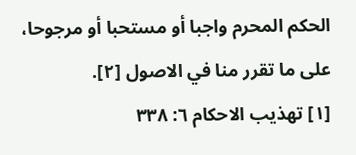الحكم المحرم واجبا أو مستحبا أو مرجوحا، على ما تقرر منا في الاصول [٢].
[١] تهذيب الاحكام ٦: ٣٣٨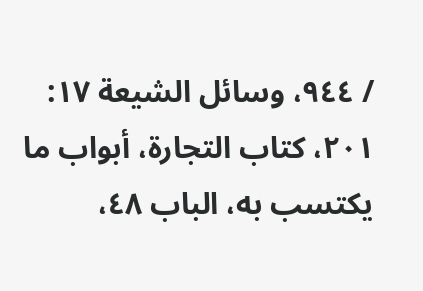/ ٩٤٤، وسائل الشيعة ١٧: ٢٠١، كتاب التجارة، أبواب ما يكتسب به، الباب ٤٨،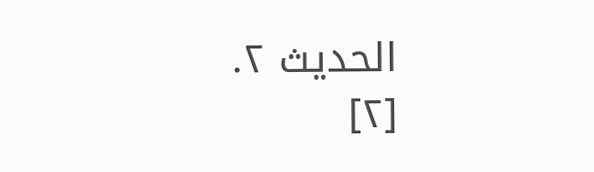الحديث ٢.
[٢]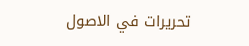تحريرات في الاصول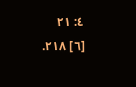٤: ٢١
[٦] ٢١٨.